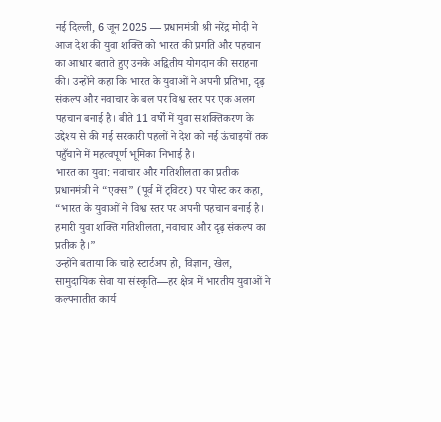नई दिल्ली, 6 जून 2025 — प्रधानमंत्री श्री नरेंद्र मोदी ने आज देश की युवा शक्ति को भारत की प्रगति और पहचान का आधार बताते हुए उनके अद्वितीय योगदान की सराहना की। उन्होंने कहा कि भारत के युवाओं ने अपनी प्रतिभा, दृढ़ संकल्प और नवाचार के बल पर विश्व स्तर पर एक अलग पहचान बनाई है। बीते 11 वर्षों में युवा सशक्तिकरण के उद्देश्य से की गई सरकारी पहलों ने देश को नई ऊंचाइयों तक पहुँचाने में महत्वपूर्ण भूमिका निभाई है।
भारत का युवा: नवाचार और गतिशीलता का प्रतीक
प्रधानमंत्री ने “एक्स” (पूर्व में ट्विटर) पर पोस्ट कर कहा, “भारत के युवाओं ने विश्व स्तर पर अपनी पहचान बनाई है। हमारी युवा शक्ति गतिशीलता, नवाचार और दृढ़ संकल्प का प्रतीक है।”
उन्होंने बताया कि चाहे स्टार्टअप हो, विज्ञान, खेल, सामुदायिक सेवा या संस्कृति—हर क्षेत्र में भारतीय युवाओं ने कल्पनातीत कार्य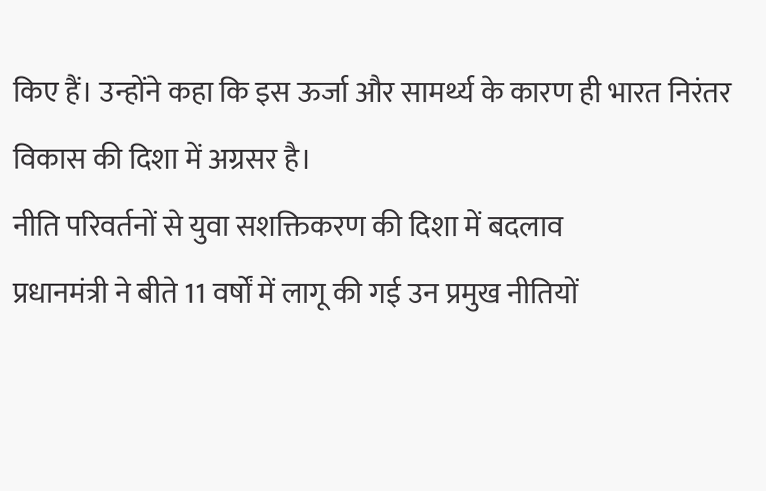किए हैं। उन्होंने कहा कि इस ऊर्जा और सामर्थ्य के कारण ही भारत निरंतर विकास की दिशा में अग्रसर है।
नीति परिवर्तनों से युवा सशक्तिकरण की दिशा में बदलाव
प्रधानमंत्री ने बीते 11 वर्षों में लागू की गई उन प्रमुख नीतियों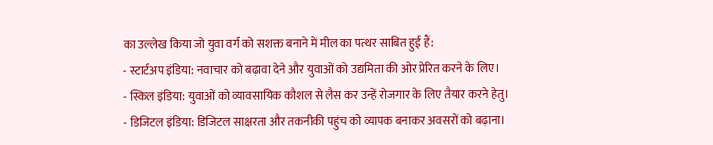का उल्लेख किया जो युवा वर्ग को सशक्त बनाने में मील का पत्थर साबित हुई हैं:
- स्टार्टअप इंडिया: नवाचार को बढ़ावा देने और युवाओं को उद्यमिता की ओर प्रेरित करने के लिए।
- स्किल इंडिया: युवाओं को व्यावसायिक कौशल से लैस कर उन्हें रोजगार के लिए तैयार करने हेतु।
- डिजिटल इंडिया: डिजिटल साक्षरता और तकनीकी पहुंच को व्यापक बनाकर अवसरों को बढ़ाना।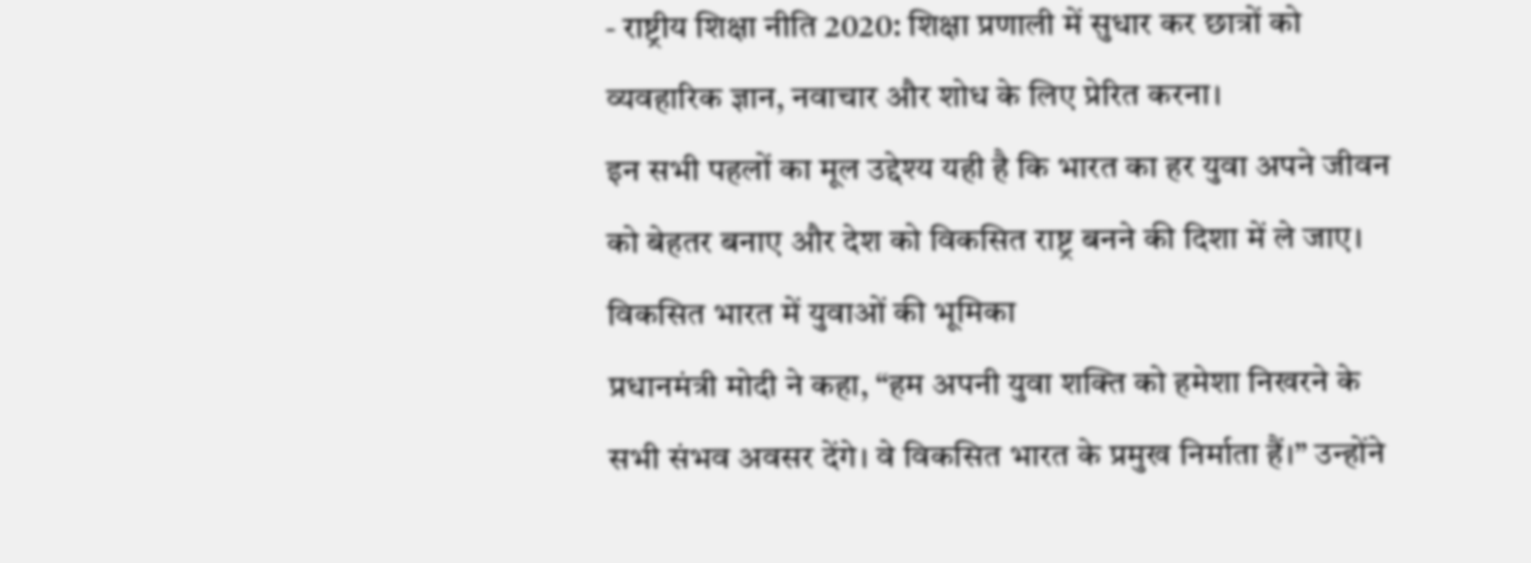- राष्ट्रीय शिक्षा नीति 2020: शिक्षा प्रणाली में सुधार कर छात्रों को व्यवहारिक ज्ञान, नवाचार और शोध के लिए प्रेरित करना।
इन सभी पहलों का मूल उद्देश्य यही है कि भारत का हर युवा अपने जीवन को बेहतर बनाए और देश को विकसित राष्ट्र बनने की दिशा में ले जाए।
विकसित भारत में युवाओं की भूमिका
प्रधानमंत्री मोदी ने कहा, “हम अपनी युवा शक्ति को हमेशा निखरने के सभी संभव अवसर देंगे। वे विकसित भारत के प्रमुख निर्माता हैं।” उन्होंने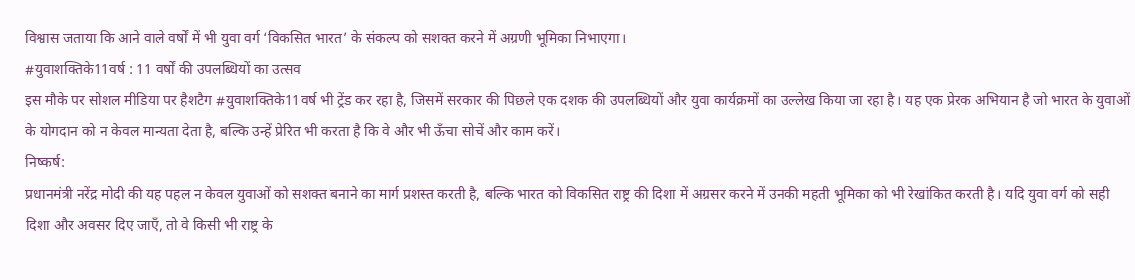विश्वास जताया कि आने वाले वर्षों में भी युवा वर्ग ‘विकसित भारत’ के संकल्प को सशक्त करने में अग्रणी भूमिका निभाएगा।
#युवाशक्तिके11वर्ष : 11 वर्षों की उपलब्धियों का उत्सव
इस मौके पर सोशल मीडिया पर हैशटैग #युवाशक्तिके11वर्ष भी ट्रेंड कर रहा है, जिसमें सरकार की पिछले एक दशक की उपलब्धियों और युवा कार्यक्रमों का उल्लेख किया जा रहा है। यह एक प्रेरक अभियान है जो भारत के युवाओं के योगदान को न केवल मान्यता देता है, बल्कि उन्हें प्रेरित भी करता है कि वे और भी ऊँचा सोचें और काम करें।
निष्कर्ष:
प्रधानमंत्री नरेंद्र मोदी की यह पहल न केवल युवाओं को सशक्त बनाने का मार्ग प्रशस्त करती है, बल्कि भारत को विकसित राष्ट्र की दिशा में अग्रसर करने में उनकी महती भूमिका को भी रेखांकित करती है। यदि युवा वर्ग को सही दिशा और अवसर दिए जाएँ, तो वे किसी भी राष्ट्र के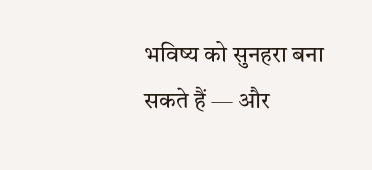भविष्य को सुनहरा बना सकते हैं — और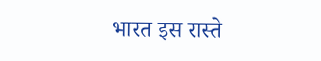भारत इस रास्ते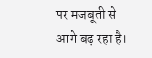पर मजबूती से आगे बढ़ रहा है।